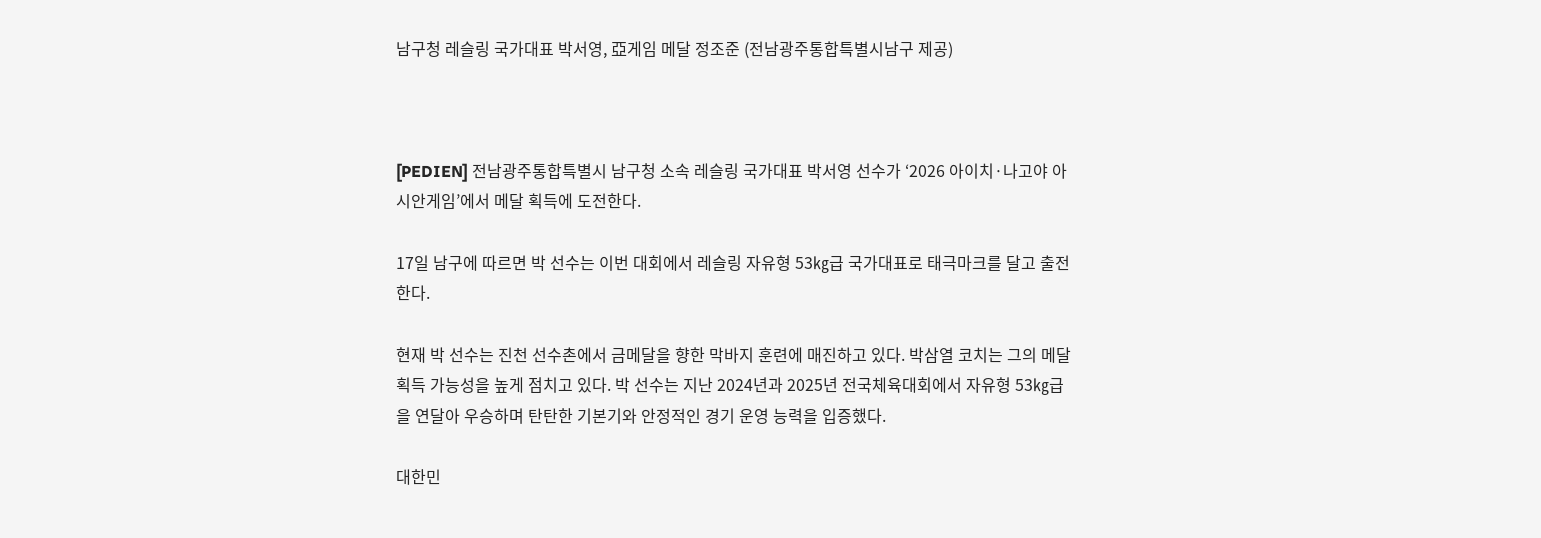남구청 레슬링 국가대표 박서영, 亞게임 메달 정조준 (전남광주통합특별시남구 제공)



[PEDIEN] 전남광주통합특별시 남구청 소속 레슬링 국가대표 박서영 선수가 ‘2026 아이치·나고야 아시안게임’에서 메달 획득에 도전한다.

17일 남구에 따르면 박 선수는 이번 대회에서 레슬링 자유형 53㎏급 국가대표로 태극마크를 달고 출전한다.

현재 박 선수는 진천 선수촌에서 금메달을 향한 막바지 훈련에 매진하고 있다. 박삼열 코치는 그의 메달 획득 가능성을 높게 점치고 있다. 박 선수는 지난 2024년과 2025년 전국체육대회에서 자유형 53㎏급을 연달아 우승하며 탄탄한 기본기와 안정적인 경기 운영 능력을 입증했다.

대한민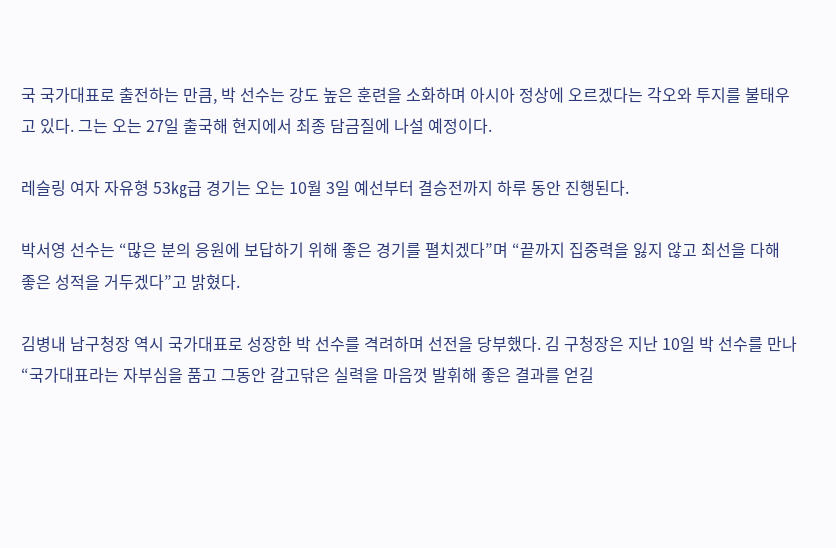국 국가대표로 출전하는 만큼, 박 선수는 강도 높은 훈련을 소화하며 아시아 정상에 오르겠다는 각오와 투지를 불태우고 있다. 그는 오는 27일 출국해 현지에서 최종 담금질에 나설 예정이다.

레슬링 여자 자유형 53㎏급 경기는 오는 10월 3일 예선부터 결승전까지 하루 동안 진행된다.

박서영 선수는 “많은 분의 응원에 보답하기 위해 좋은 경기를 펼치겠다”며 “끝까지 집중력을 잃지 않고 최선을 다해 좋은 성적을 거두겠다”고 밝혔다.

김병내 남구청장 역시 국가대표로 성장한 박 선수를 격려하며 선전을 당부했다. 김 구청장은 지난 10일 박 선수를 만나 “국가대표라는 자부심을 품고 그동안 갈고닦은 실력을 마음껏 발휘해 좋은 결과를 얻길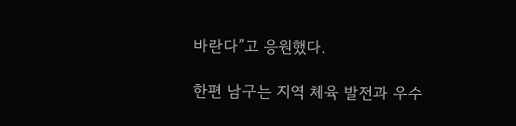바란다”고 응원했다.

한편 남구는 지역 체육 발전과 우수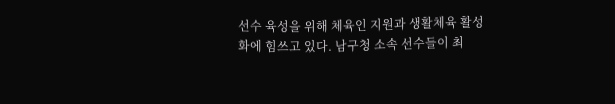선수 육성을 위해 체육인 지원과 생활체육 활성화에 힘쓰고 있다. 남구청 소속 선수들이 최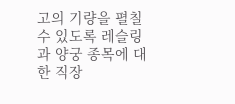고의 기량을 펼칠 수 있도록 레슬링과 양궁 종목에 대한 직장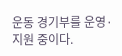운동 경기부를 운영·지원 중이다.